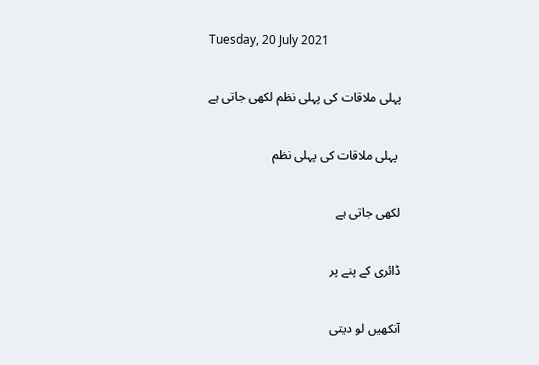Tuesday, 20 July 2021

پہلی ملاقات کی پہلی نظم لکھی جاتی ہے

 پہلی ملاقات کی پہلی نظم

لکھی جاتی ہے

ڈائری کے پنے پر

آنکھیں لو دیتی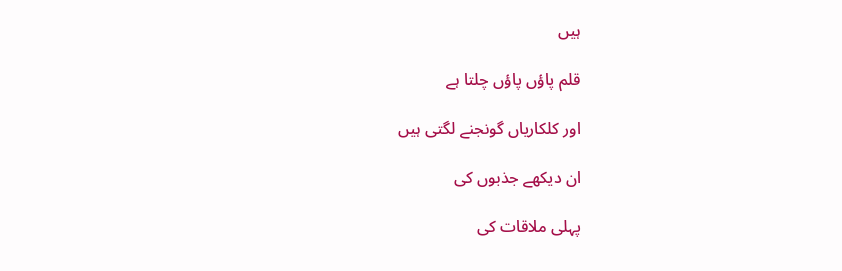ہیں

قلم پاؤں پاؤں چلتا ہے

اور کلکاریاں گونجنے لگتی ہیں

ان دیکھے جذبوں کی

پہلی ملاقات کی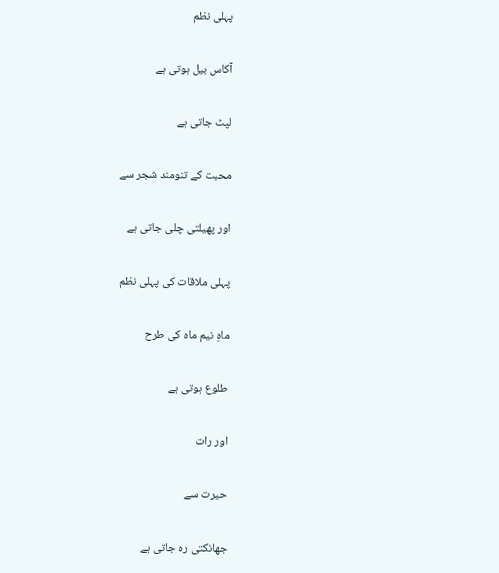پہلی نظم

آکاس بیل ہوتی ہے

لپٹ جاتی ہے

محبت کے تنومند شجر سے

اور پھیلتی چلی جاتی ہے

پہلی ملاقات کی پہلی نظم

ماہِ نیم ماہ کی طرح

طلوع ہوتی ہے

اور رات

حیرت سے

جھانکتی رہ جاتی ہے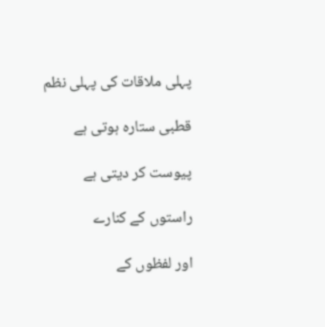پہلی ملاقات کی پہلی نظم

قطبی ستارہ ہوتی ہے

پیوست کر دیتی ہے

راستوں کے کنارے

اور لفظوں کے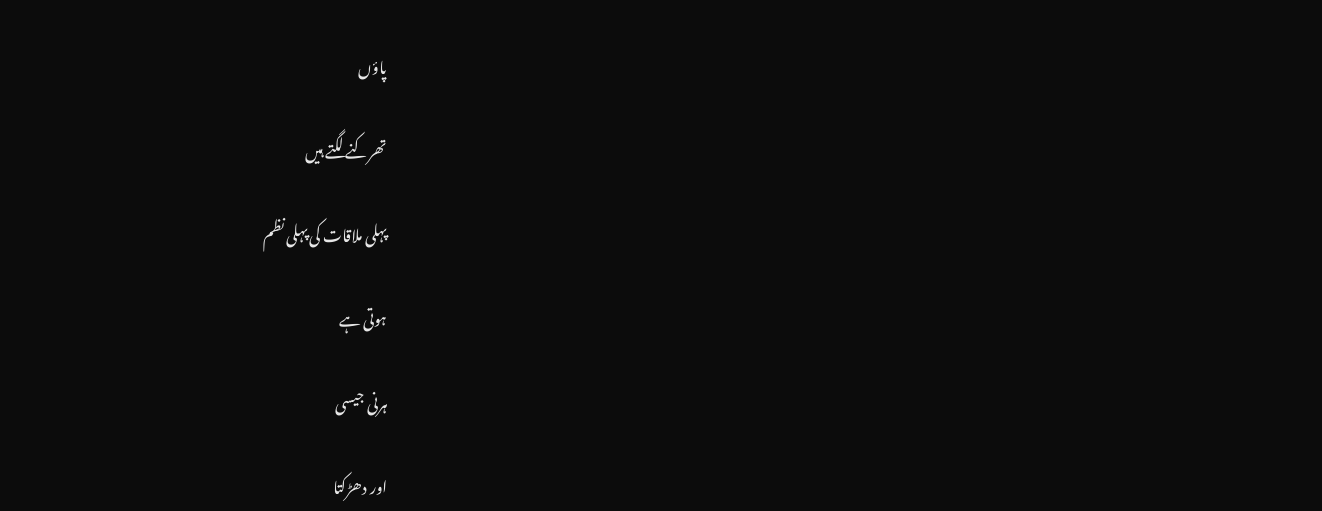پاؤں

تھرکنے لگتے ہیں

پہلی ملاقات کی پہلی نظم

ہوتی ہے

ہرنی جیسی

اور دھڑکتا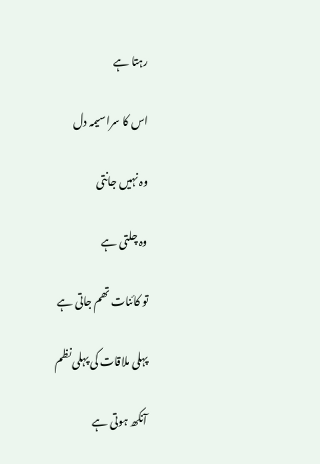رہتا ہے

اس کا سراسیمہ دل

وہ نہیں جانتی

وہ چلتی ہے

تو کائنات تھم جاتی ہے

پہلی ملاقات کی پہلی نظم

آنکھ ہوتی ہے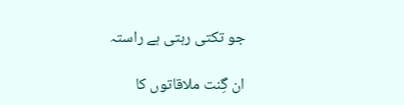جو تکتی رہتی ہے راستہ

ان گِنت ملاقاتوں کا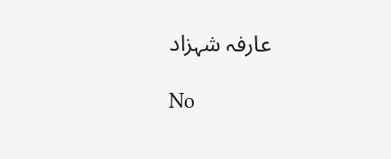عارفہ شہزاد

No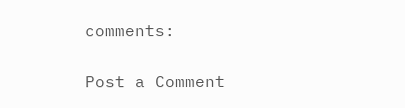comments:

Post a Comment